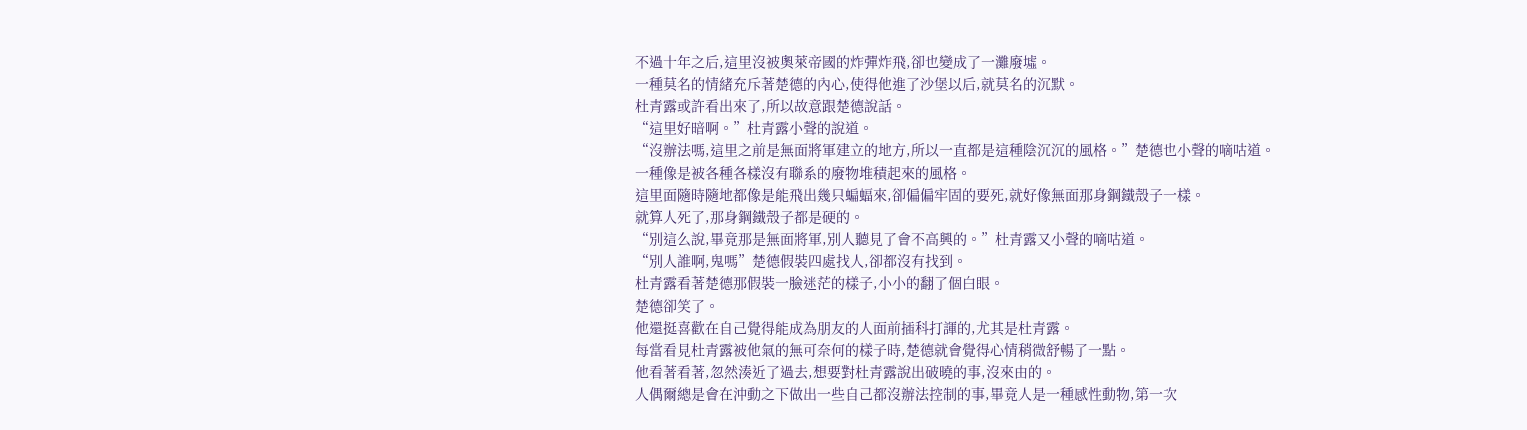不過十年之后,這里沒被奧萊帝國的炸彈炸飛,卻也變成了一灘廢墟。
一種莫名的情緒充斥著楚德的內心,使得他進了沙堡以后,就莫名的沉默。
杜青露或許看出來了,所以故意跟楚德說話。
“這里好暗啊。”杜青露小聲的說道。
“沒辦法嗎,這里之前是無面將軍建立的地方,所以一直都是這種陰沉沉的風格。”楚德也小聲的嘀咕道。
一種像是被各種各樣沒有聯系的廢物堆積起來的風格。
這里面隨時隨地都像是能飛出幾只蝙蝠來,卻偏偏牢固的要死,就好像無面那身鋼鐵殼子一樣。
就算人死了,那身鋼鐵殼子都是硬的。
“別這么說,畢竟那是無面將軍,別人聽見了會不高興的。”杜青露又小聲的嘀咕道。
“別人誰啊,鬼嗎”楚德假裝四處找人,卻都沒有找到。
杜青露看著楚德那假裝一臉迷茫的樣子,小小的翻了個白眼。
楚德卻笑了。
他還挺喜歡在自己覺得能成為朋友的人面前插科打諢的,尤其是杜青露。
每當看見杜青露被他氣的無可奈何的樣子時,楚德就會覺得心情稍微舒暢了一點。
他看著看著,忽然湊近了過去,想要對杜青露說出破曉的事,沒來由的。
人偶爾總是會在沖動之下做出一些自己都沒辦法控制的事,畢竟人是一種感性動物,第一次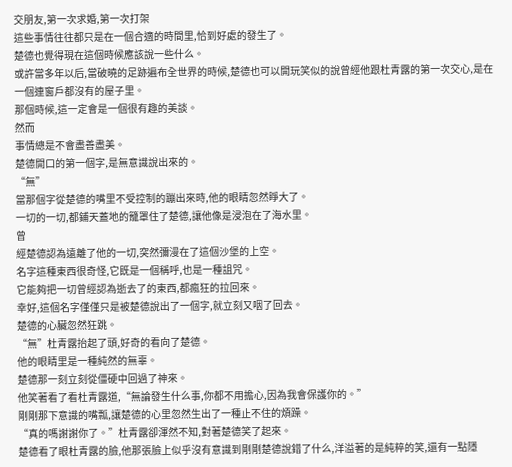交朋友,第一次求婚,第一次打架
這些事情往往都只是在一個合適的時間里,恰到好處的發生了。
楚德也覺得現在這個時候應該說一些什么。
或許當多年以后,當破曉的足跡遍布全世界的時候,楚德也可以開玩笑似的說曾經他跟杜青露的第一次交心,是在一個連窗戶都沒有的屋子里。
那個時候,這一定會是一個很有趣的美談。
然而
事情總是不會盡善盡美。
楚德開口的第一個字,是無意識說出來的。
“無”
當那個字從楚德的嘴里不受控制的蹦出來時,他的眼睛忽然睜大了。
一切的一切,都鋪天蓋地的籠罩住了楚德,讓他像是浸泡在了海水里。
曾
經楚德認為遠離了他的一切,突然彌漫在了這個沙堡的上空。
名字這種東西很奇怪,它既是一個稱呼,也是一種詛咒。
它能夠把一切曾經認為逝去了的東西,都瘋狂的拉回來。
幸好,這個名字僅僅只是被楚德說出了一個字,就立刻又咽了回去。
楚德的心臟忽然狂跳。
“無”杜青露抬起了頭,好奇的看向了楚德。
他的眼睛里是一種純然的無辜。
楚德那一刻立刻從僵硬中回過了神來。
他笑著看了看杜青露道,“無論發生什么事,你都不用擔心,因為我會保護你的。”
剛剛那下意識的嘴瓢,讓楚德的心里忽然生出了一種止不住的煩躁。
“真的嗎謝謝你了。”杜青露卻渾然不知,對著楚德笑了起來。
楚德看了眼杜青露的臉,他那張臉上似乎沒有意識到剛剛楚德說錯了什么,洋溢著的是純粹的笑,還有一點隱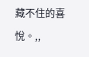藏不住的喜悅。,,